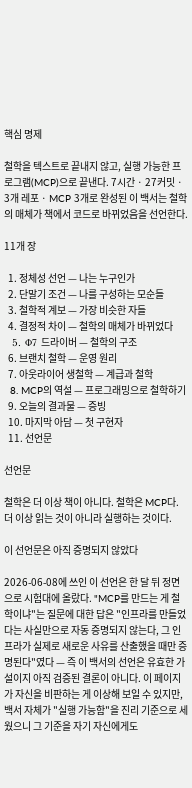핵심 명제

철학을 텍스트로 끝내지 않고, 실행 가능한 프로그램(MCP)으로 끝낸다. 7시간 · 27커밋 · 3개 레포 · MCP 3개로 완성된 이 백서는 철학의 매체가 책에서 코드로 바뀌었음을 선언한다.

11개 장

  1. 정체성 선언 — 나는 누구인가
  2. 단말기 조건 — 나를 구성하는 모순들
  3. 철학적 계보 — 가장 비슷한 자들
  4. 결정적 차이 — 철학의 매체가 바뀌었다
  5. Φ7 드라이버 — 철학의 구조
  6. 브랜치 철학 — 운영 원리
  7. 아웃라이어 생철학 — 계급과 철학
  8. MCP의 역설 — 프로그래밍으로 철학하기
  9. 오늘의 결과물 — 증빙
  10. 마지막 아담 — 첫 구현자
  11. 선언문

선언문

철학은 더 이상 책이 아니다. 철학은 MCP다. 더 이상 읽는 것이 아니라 실행하는 것이다.

이 선언문은 아직 증명되지 않았다

2026-06-08에 쓰인 이 선언은 한 달 뒤 정면으로 시험대에 올랐다. "MCP를 만드는 게 철학이냐"는 질문에 대한 답은 "인프라를 만들었다는 사실만으로 자동 증명되지 않는다, 그 인프라가 실제로 새로운 사유를 산출했을 때만 증명된다"였다 — 즉 이 백서의 선언은 유효한 가설이지 아직 검증된 결론이 아니다. 이 페이지가 자신을 비판하는 게 이상해 보일 수 있지만, 백서 자체가 "실행 가능함"을 진리 기준으로 세웠으니 그 기준을 자기 자신에게도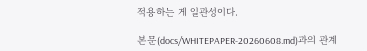적용하는 게 일관성이다.

본문(docs/WHITEPAPER-20260608.md)과의 관계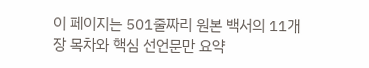이 페이지는 501줄짜리 원본 백서의 11개 장 목차와 핵심 선언문만 요약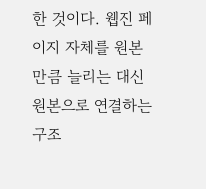한 것이다. 웹진 페이지 자체를 원본만큼 늘리는 대신 원본으로 연결하는 구조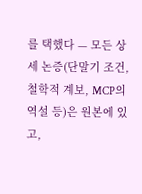를 택했다 — 모든 상세 논증(단말기 조건, 철학적 계보, MCP의 역설 등)은 원본에 있고,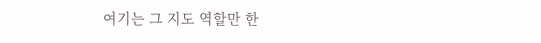여기는 그 지도 역할만 한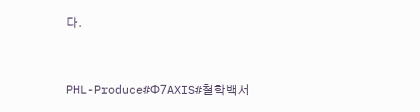다.


PHL-Produce#Φ7AXIS#철학백서